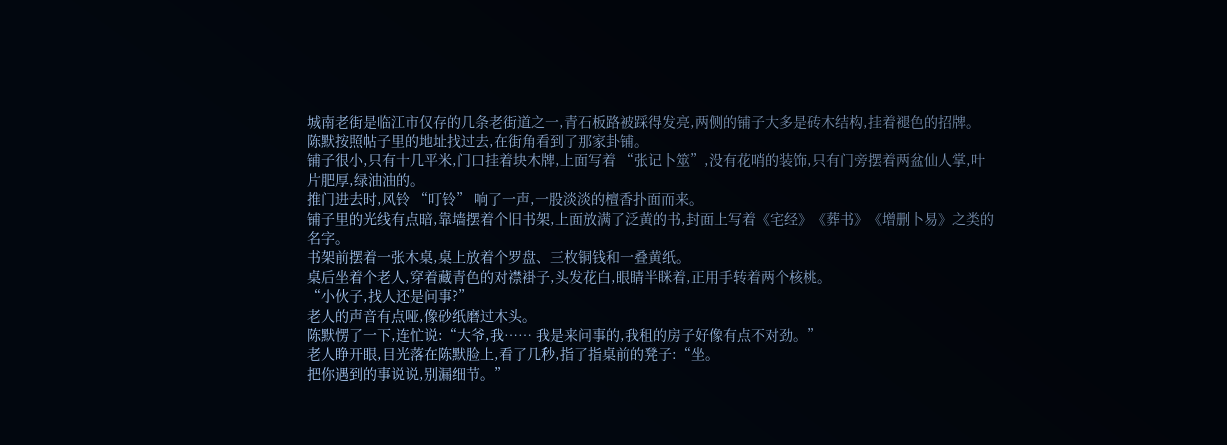城南老街是临江市仅存的几条老街道之一,青石板路被踩得发亮,两侧的铺子大多是砖木结构,挂着褪色的招牌。
陈默按照帖子里的地址找过去,在街角看到了那家卦铺。
铺子很小,只有十几平米,门口挂着块木牌,上面写着 “张记卜筮”,没有花哨的装饰,只有门旁摆着两盆仙人掌,叶片肥厚,绿油油的。
推门进去时,风铃 “叮铃” 响了一声,一股淡淡的檀香扑面而来。
铺子里的光线有点暗,靠墙摆着个旧书架,上面放满了泛黄的书,封面上写着《宅经》《葬书》《增删卜易》之类的名字。
书架前摆着一张木桌,桌上放着个罗盘、三枚铜钱和一叠黄纸。
桌后坐着个老人,穿着藏青色的对襟褂子,头发花白,眼睛半眯着,正用手转着两个核桃。
“小伙子,找人还是问事?”
老人的声音有点哑,像砂纸磨过木头。
陈默愣了一下,连忙说:“大爷,我…… 我是来问事的,我租的房子好像有点不对劲。”
老人睁开眼,目光落在陈默脸上,看了几秒,指了指桌前的凳子:“坐。
把你遇到的事说说,别漏细节。”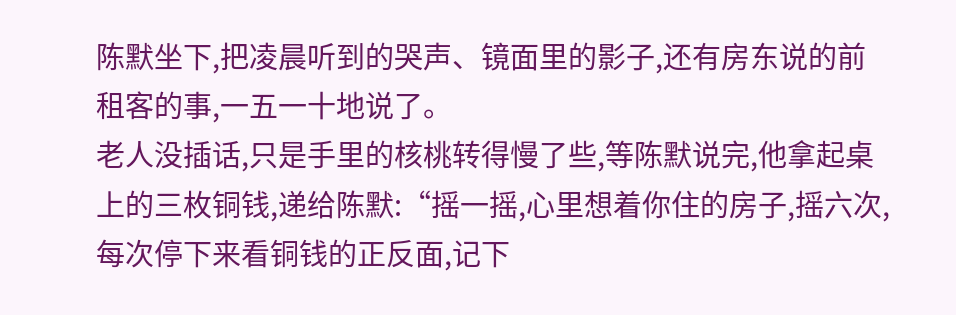陈默坐下,把凌晨听到的哭声、镜面里的影子,还有房东说的前租客的事,一五一十地说了。
老人没插话,只是手里的核桃转得慢了些,等陈默说完,他拿起桌上的三枚铜钱,递给陈默:“摇一摇,心里想着你住的房子,摇六次,每次停下来看铜钱的正反面,记下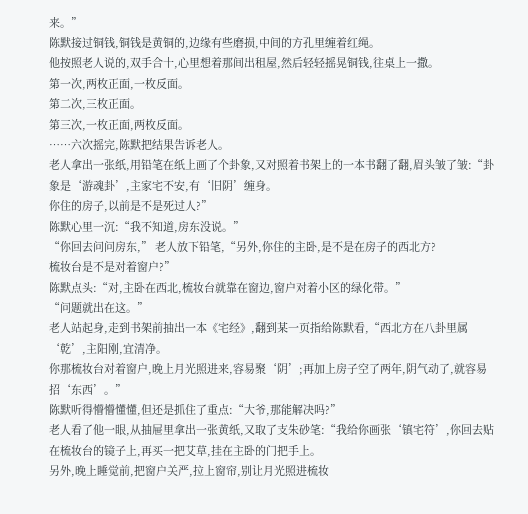来。”
陈默接过铜钱,铜钱是黄铜的,边缘有些磨损,中间的方孔里缠着红绳。
他按照老人说的,双手合十,心里想着那间出租屋,然后轻轻摇晃铜钱,往桌上一撒。
第一次,两枚正面,一枚反面。
第二次,三枚正面。
第三次,一枚正面,两枚反面。
……六次摇完,陈默把结果告诉老人。
老人拿出一张纸,用铅笔在纸上画了个卦象,又对照着书架上的一本书翻了翻,眉头皱了皱:“卦象是‘游魂卦’,主家宅不安,有‘旧阴’缠身。
你住的房子,以前是不是死过人?”
陈默心里一沉:“我不知道,房东没说。”
“你回去问问房东,” 老人放下铅笔,“另外,你住的主卧,是不是在房子的西北方?
梳妆台是不是对着窗户?”
陈默点头:“对,主卧在西北,梳妆台就靠在窗边,窗户对着小区的绿化带。”
“问题就出在这。”
老人站起身,走到书架前抽出一本《宅经》,翻到某一页指给陈默看,“西北方在八卦里属‘乾’,主阳刚,宜清净。
你那梳妆台对着窗户,晚上月光照进来,容易聚‘阴’;再加上房子空了两年,阴气动了,就容易招‘东西’。”
陈默听得懵懵懂懂,但还是抓住了重点:“大爷,那能解决吗?”
老人看了他一眼,从抽屉里拿出一张黄纸,又取了支朱砂笔:“我给你画张‘镇宅符’,你回去贴在梳妆台的镜子上,再买一把艾草,挂在主卧的门把手上。
另外,晚上睡觉前,把窗户关严,拉上窗帘,别让月光照进梳妆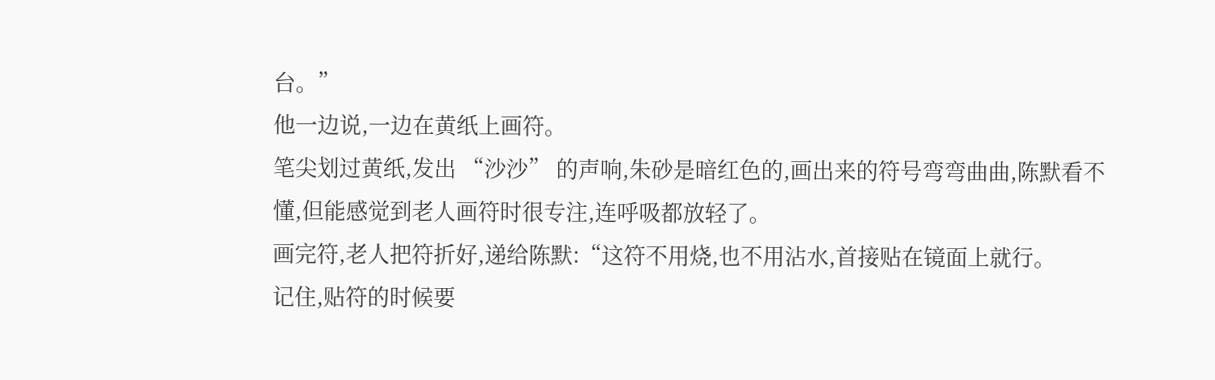台。”
他一边说,一边在黄纸上画符。
笔尖划过黄纸,发出 “沙沙” 的声响,朱砂是暗红色的,画出来的符号弯弯曲曲,陈默看不懂,但能感觉到老人画符时很专注,连呼吸都放轻了。
画完符,老人把符折好,递给陈默:“这符不用烧,也不用沾水,首接贴在镜面上就行。
记住,贴符的时候要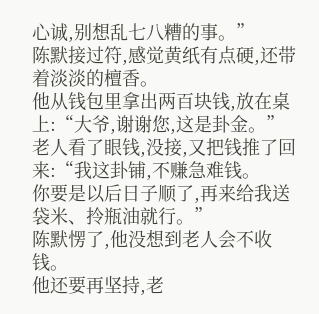心诚,别想乱七八糟的事。”
陈默接过符,感觉黄纸有点硬,还带着淡淡的檀香。
他从钱包里拿出两百块钱,放在桌上:“大爷,谢谢您,这是卦金。”
老人看了眼钱,没接,又把钱推了回来:“我这卦铺,不赚急难钱。
你要是以后日子顺了,再来给我送袋米、拎瓶油就行。”
陈默愣了,他没想到老人会不收钱。
他还要再坚持,老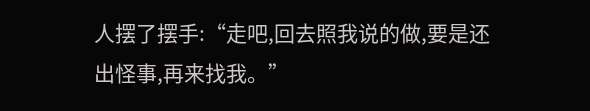人摆了摆手:“走吧,回去照我说的做,要是还出怪事,再来找我。”